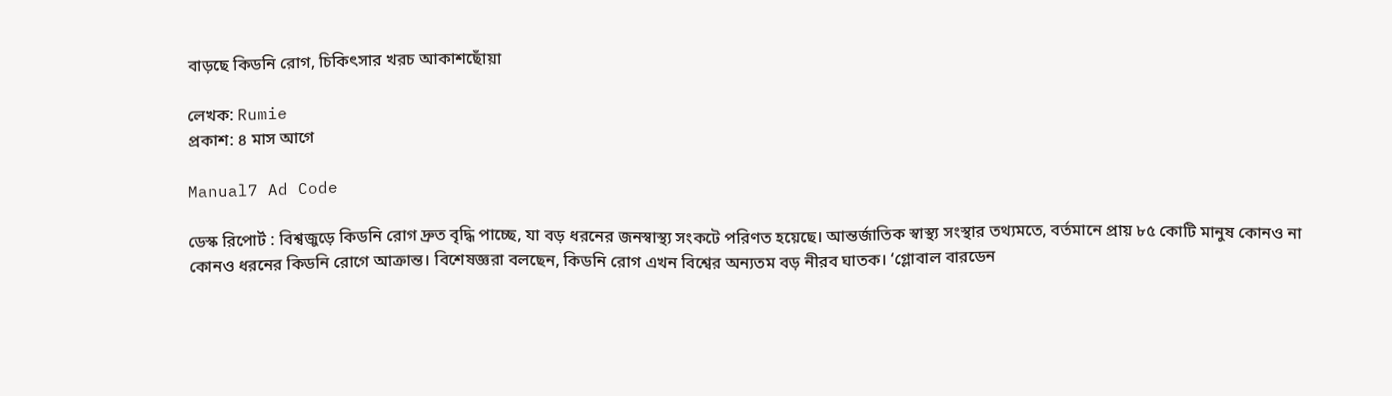বাড়ছে কিডনি রোগ, চিকিৎসার খরচ আকাশছোঁয়া

লেখক: Rumie
প্রকাশ: ৪ মাস আগে

Manual7 Ad Code

ডেস্ক রিপোর্ট : বিশ্বজুড়ে কিডনি রোগ দ্রুত বৃদ্ধি পাচ্ছে, যা বড় ধরনের জনস্বাস্থ্য সংকটে পরিণত হয়েছে। আন্তর্জাতিক স্বাস্থ্য সংস্থার তথ্যমতে, বর্তমানে প্রায় ৮৫ কোটি মানুষ কোনও না কোনও ধরনের কিডনি রোগে আক্রান্ত। বিশেষজ্ঞরা বলছেন, কিডনি রোগ এখন বিশ্বের অন্যতম বড় নীরব ঘাতক। ‘গ্লোবাল বারডেন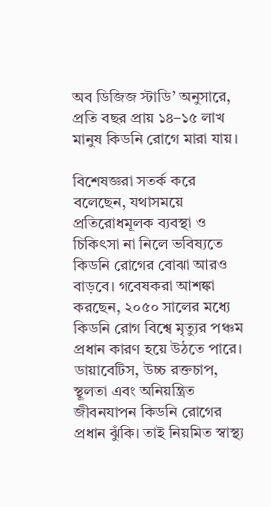অব ডিজিজ স্টাডি’ অনুসারে, প্রতি বছর প্রায় ১৪–১৫ লাখ মানুষ কিডনি রোগে মারা যায়।

বিশেষজ্ঞরা সতর্ক করে বলেছেন, যথাসময়ে প্রতিরোধমূলক ব্যবস্থা ও চিকিৎসা না নিলে ভবিষ্যতে কিডনি রোগের বোঝা আরও বাড়বে। গবেষকরা আশঙ্কা করছেন, ২০৫০ সালের মধ্যে কিডনি রোগ বিশ্বে মৃত্যুর পঞ্চম প্রধান কারণ হয়ে উঠতে পারে। ডায়াবেটিস, উচ্চ রক্তচাপ, স্থূলতা এবং অনিয়ন্ত্রিত জীবনযাপন কিডনি রোগের প্রধান ঝুঁকি। তাই নিয়মিত স্বাস্থ্য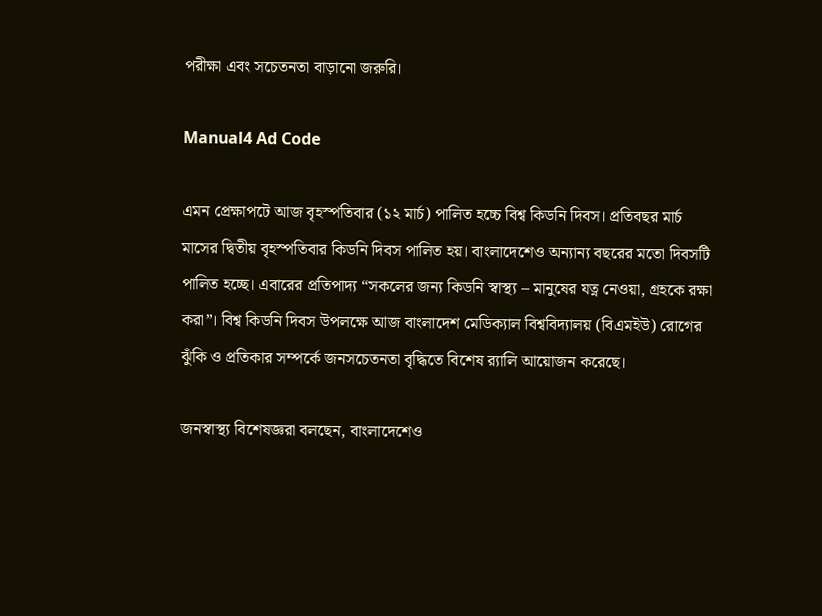পরীক্ষা এবং সচেতনতা বাড়ানো জরুরি।

Manual4 Ad Code

এমন প্রেক্ষাপটে আজ বৃহস্পতিবার (১২ মার্চ) পালিত হচ্চে বিশ্ব কিডনি দিবস। প্রতিবছর মার্চ মাসের দ্বিতীয় বৃহস্পতিবার কিডনি দিবস পালিত হয়। বাংলাদেশেও অন্যান্য বছরের মতো দিবসটি পালিত হচ্ছে। এবারের প্রতিপাদ্য “সকলের জন্য কিডনি স্বাস্থ্য – মানুষের যত্ন নেওয়া, গ্রহকে রক্ষা করা”। বিশ্ব কিডনি দিবস উপলক্ষে আজ বাংলাদেশ মেডিক্যাল বিশ্ববিদ্যালয় (বিএমইউ) রোগের ঝুঁকি ও প্রতিকার সম্পর্কে জনসচেতনতা বৃদ্ধিতে বিশেষ র‍্যালি আয়োজন করেছে।

জনস্বাস্থ্য বিশেষজ্ঞরা বলছেন, বাংলাদেশেও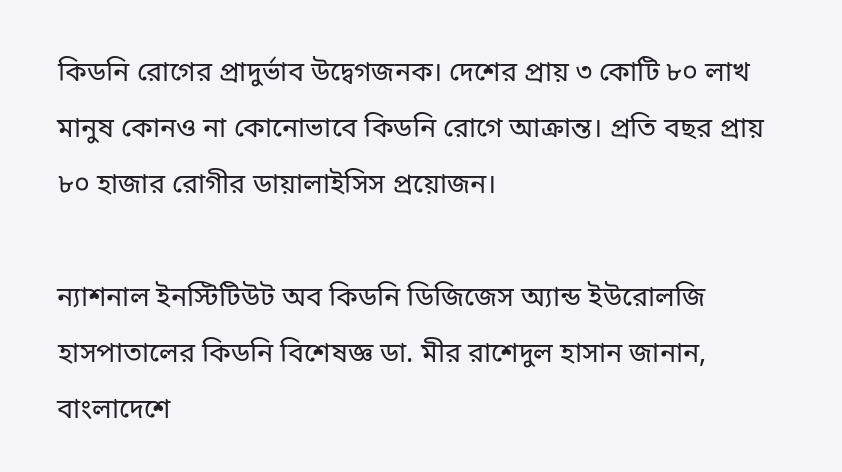কিডনি রোগের প্রাদুর্ভাব উদ্বেগজনক। দেশের প্রায় ৩ কোটি ৮০ লাখ মানুষ কোনও না কোনোভাবে কিডনি রোগে আক্রান্ত। প্রতি বছর প্রায় ৮০ হাজার রোগীর ডায়ালাইসিস প্রয়োজন।

ন্যাশনাল ইনস্টিটিউট অব কিডনি ডিজিজেস অ্যান্ড ইউরোলজি হাসপাতালের কিডনি বিশেষজ্ঞ ডা. মীর রাশেদুল হাসান জানান, বাংলাদেশে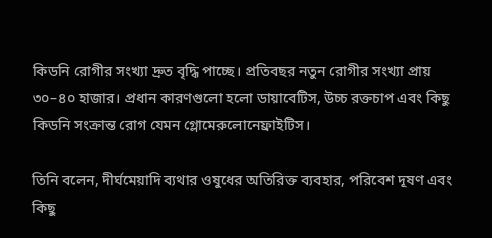কিডনি রোগীর সংখ্যা দ্রুত বৃদ্ধি পাচ্ছে। প্রতিবছর নতুন রোগীর সংখ্যা প্রায় ৩০–৪০ হাজার। প্রধান কারণগুলো হলো ডায়াবেটিস, উচ্চ রক্তচাপ এবং কিছু কিডনি সংক্রান্ত রোগ যেমন গ্লোমেরুলোনেফ্রাইটিস।

তিনি বলেন, দীর্ঘমেয়াদি ব্যথার ওষুধের অতিরিক্ত ব্যবহার, পরিবেশ দূষণ এবং কিছু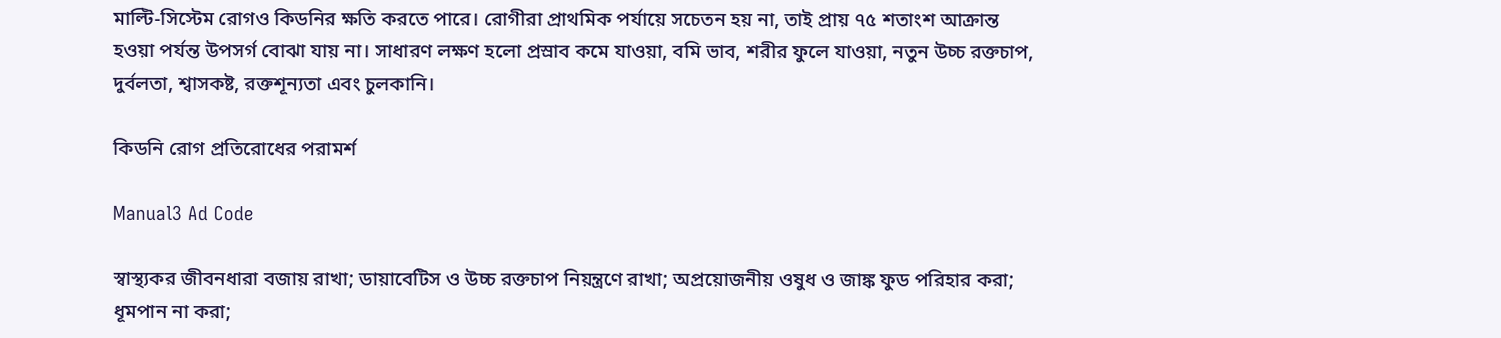মাল্টি-সিস্টেম রোগও কিডনির ক্ষতি করতে পারে। রোগীরা প্রাথমিক পর্যায়ে সচেতন হয় না, তাই প্রায় ৭৫ শতাংশ আক্রান্ত হওয়া পর্যন্ত উপসর্গ বোঝা যায় না। সাধারণ লক্ষণ হলো প্রস্রাব কমে যাওয়া, বমি ভাব, শরীর ফুলে যাওয়া, নতুন উচ্চ রক্তচাপ, দুর্বলতা, শ্বাসকষ্ট, রক্তশূন্যতা এবং চুলকানি।

কিডনি রোগ প্রতিরোধের পরামর্শ

Manual3 Ad Code

স্বাস্থ্যকর জীবনধারা বজায় রাখা; ডায়াবেটিস ও উচ্চ রক্তচাপ নিয়ন্ত্রণে রাখা; অপ্রয়োজনীয় ওষুধ ও জাঙ্ক ফুড পরিহার করা; ধূমপান না করা;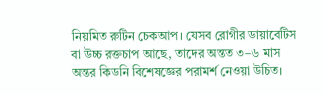নিয়মিত রুটিন চেকআপ। যেসব রোগীর ডায়াবেটিস বা উচ্চ রক্তচাপ আছে, তাদের অন্তত ৩–৬ মাস অন্তর কিডনি বিশেষজ্ঞের পরামর্শ নেওয়া উচিত।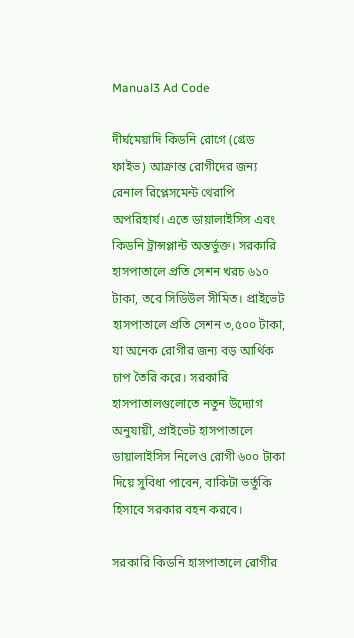Manual3 Ad Code

দীর্ঘমেয়াদি কিডনি রোগে (গ্রেড ফাইভ) আক্রান্ত রোগীদের জন্য রেনাল রিপ্লেসমেন্ট থেরাপি অপরিহার্য। এতে ডায়ালাইসিস এবং কিডনি ট্রান্সপ্লান্ট অন্তর্ভুক্ত। সরকারি হাসপাতালে প্রতি সেশন খরচ ৬১০ টাকা, তবে সিডিউল সীমিত। প্রাইভেট হাসপাতালে প্রতি সেশন ৩,৫০০ টাকা, যা অনেক রোগীর জন্য বড় আর্থিক চাপ তৈরি করে। সরকারি হাসপাতালগুলোতে নতুন উদ্যোগ অনুযায়ী, প্রাইভেট হাসপাতালে ডায়ালাইসিস নিলেও রোগী ৬০০ টাকা দিয়ে সুবিধা পাবেন, বাকিটা ভর্তুকি হিসাবে সরকার বহন করবে।

সরকারি কিডনি হাসপাতালে রোগীর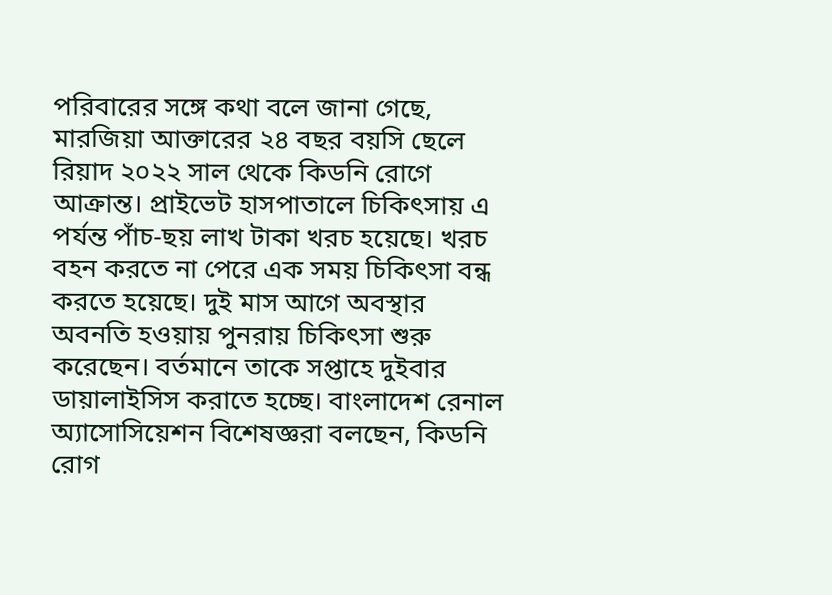পরিবারের সঙ্গে কথা বলে জানা গেছে, মারজিয়া আক্তারের ২৪ বছর বয়সি ছেলে রিয়াদ ২০২২ সাল থেকে কিডনি রোগে আক্রান্ত। প্রাইভেট হাসপাতালে চিকিৎসায় এ পর্যন্ত পাঁচ-ছয় লাখ টাকা খরচ হয়েছে। খরচ বহন করতে না পেরে এক সময় চিকিৎসা বন্ধ করতে হয়েছে। দুই মাস আগে অবস্থার অবনতি হওয়ায় পুনরায় চিকিৎসা শুরু করেছেন। বর্তমানে তাকে সপ্তাহে দুইবার ডায়ালাইসিস করাতে হচ্ছে। বাংলাদেশ রেনাল অ্যাসোসিয়েশন বিশেষজ্ঞরা বলছেন, কিডনি রোগ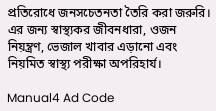প্রতিরোধে জনসচেতনতা তৈরি করা জরুরি। এর জন্য স্বাস্থ্যকর জীবনধারা, ওজন নিয়ন্ত্রণ, ভেজাল খাবার এড়ানো এবং নিয়মিত স্বাস্থ্য পরীক্ষা অপরিহার্য।

Manual4 Ad Code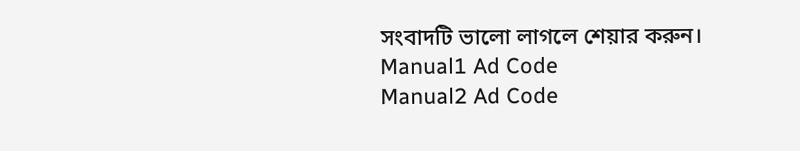সংবাদটি ভালো লাগলে শেয়ার করুন।
Manual1 Ad Code
Manual2 Ad Code